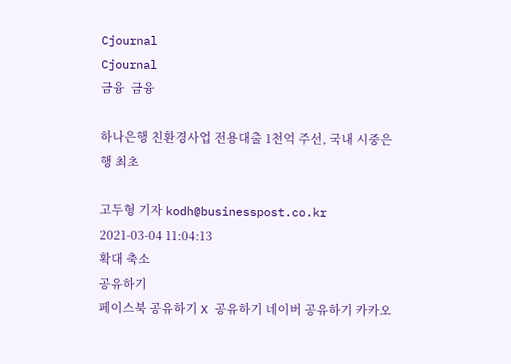Cjournal
Cjournal
금융  금융

하나은행 친환경사업 전용대출 1천억 주선, 국내 시중은행 최초

고두형 기자 kodh@businesspost.co.kr 2021-03-04 11:04:13
확대 축소
공유하기
페이스북 공유하기 X 공유하기 네이버 공유하기 카카오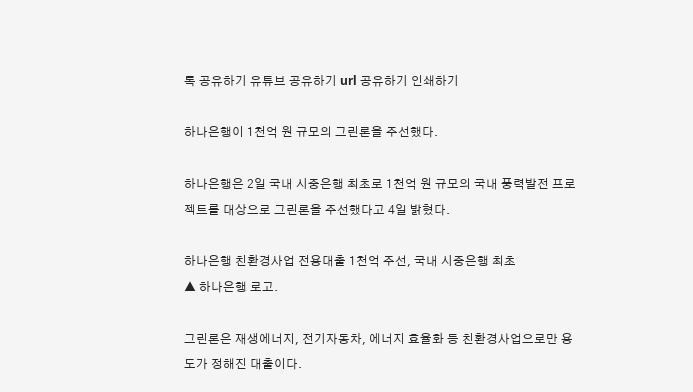톡 공유하기 유튜브 공유하기 url 공유하기 인쇄하기

하나은행이 1천억 원 규모의 그린론을 주선했다.

하나은행은 2일 국내 시중은행 최초로 1천억 원 규모의 국내 풍력발전 프로젝트를 대상으로 그린론을 주선했다고 4일 밝혔다.

하나은행 친환경사업 전용대출 1천억 주선, 국내 시중은행 최초
▲ 하나은행 로고.

그린론은 재생에너지, 전기자동차, 에너지 효율화 등 친환경사업으로만 용도가 정해진 대출이다.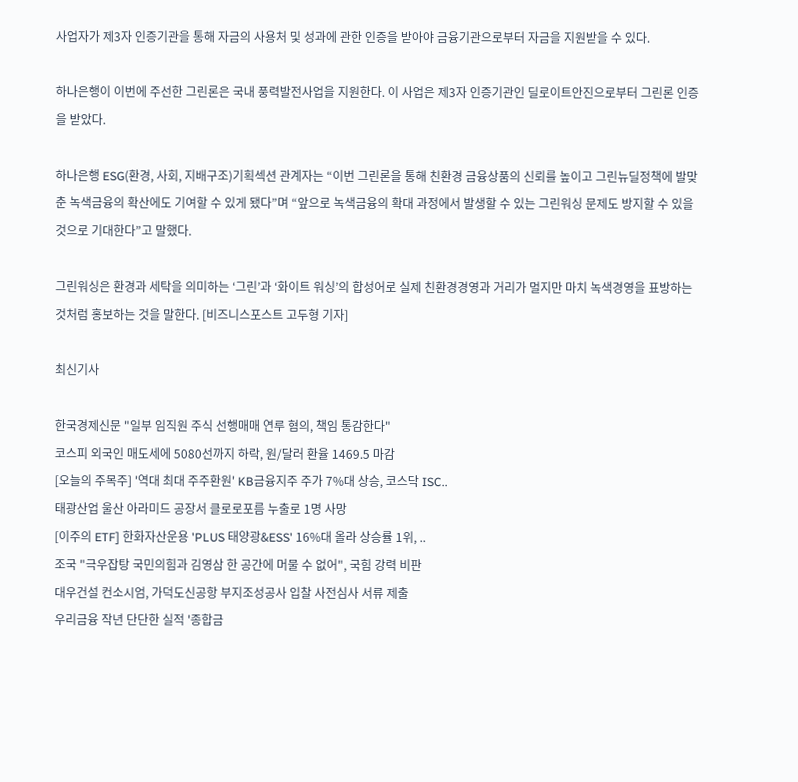사업자가 제3자 인증기관을 통해 자금의 사용처 및 성과에 관한 인증을 받아야 금융기관으로부터 자금을 지원받을 수 있다.

하나은행이 이번에 주선한 그린론은 국내 풍력발전사업을 지원한다. 이 사업은 제3자 인증기관인 딜로이트안진으로부터 그린론 인증을 받았다.

하나은행 ESG(환경, 사회, 지배구조)기획섹션 관계자는 “이번 그린론을 통해 친환경 금융상품의 신뢰를 높이고 그린뉴딜정책에 발맞춘 녹색금융의 확산에도 기여할 수 있게 됐다”며 “앞으로 녹색금융의 확대 과정에서 발생할 수 있는 그린워싱 문제도 방지할 수 있을 것으로 기대한다”고 말했다.

그린워싱은 환경과 세탁을 의미하는 ‘그린’과 ‘화이트 워싱’의 합성어로 실제 친환경경영과 거리가 멀지만 마치 녹색경영을 표방하는 것처럼 홍보하는 것을 말한다. [비즈니스포스트 고두형 기자]

최신기사

한국경제신문 "일부 임직원 주식 선행매매 연루 혐의, 책임 통감한다"
코스피 외국인 매도세에 5080선까지 하락, 원/달러 환율 1469.5 마감
[오늘의 주목주] '역대 최대 주주환원' KB금융지주 주가 7%대 상승, 코스닥 ISC..
태광산업 울산 아라미드 공장서 클로로포름 누출로 1명 사망
[이주의 ETF] 한화자산운용 'PLUS 태양광&ESS' 16%대 올라 상승률 1위, ..
조국 "극우잡탕 국민의힘과 김영삼 한 공간에 머물 수 없어", 국힘 강력 비판
대우건설 컨소시엄, 가덕도신공항 부지조성공사 입찰 사전심사 서류 제출
우리금융 작년 단단한 실적 '종합금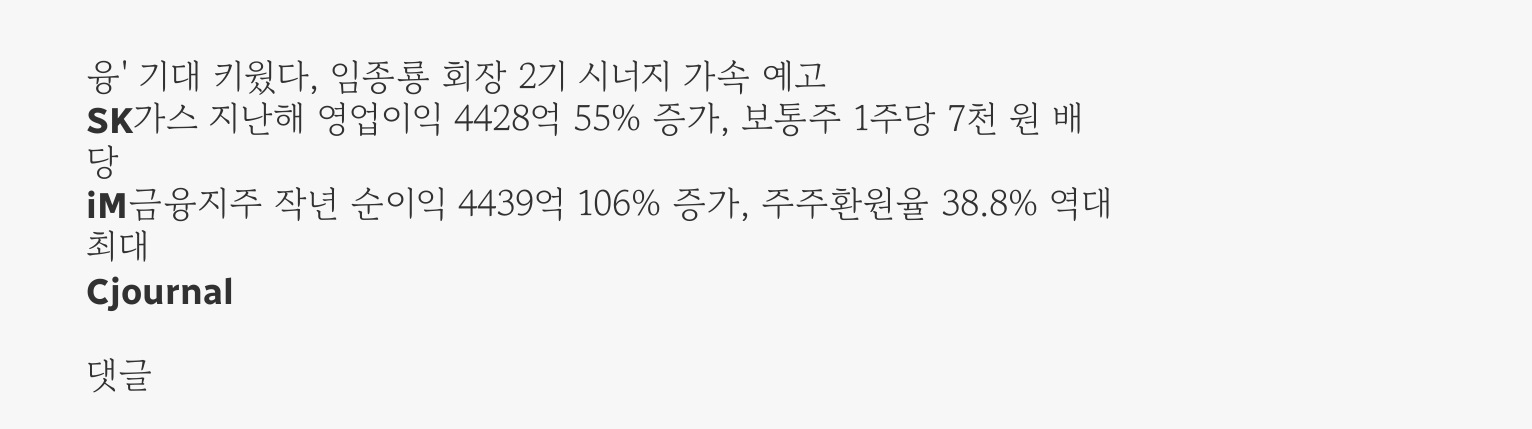융' 기대 키웠다, 임종룡 회장 2기 시너지 가속 예고
SK가스 지난해 영업이익 4428억 55% 증가, 보통주 1주당 7천 원 배당
iM금융지주 작년 순이익 4439억 106% 증가, 주주환원율 38.8% 역대 최대
Cjournal

댓글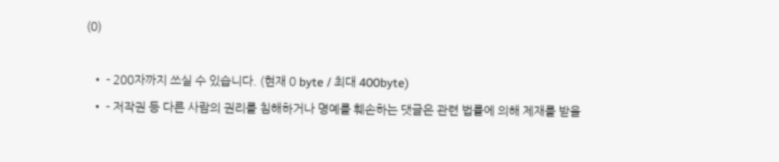(0)

  • - 200자까지 쓰실 수 있습니다. (현재 0 byte / 최대 400byte)
  • - 저작권 등 다른 사람의 권리를 침해하거나 명예를 훼손하는 댓글은 관련 법률에 의해 제재를 받을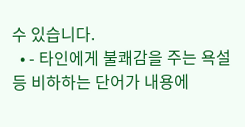수 있습니다.
  • - 타인에게 불쾌감을 주는 욕설 등 비하하는 단어가 내용에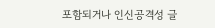포함되거나 인신공격성 글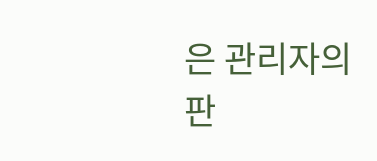은 관리자의 판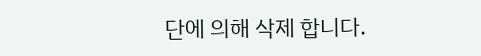단에 의해 삭제 합니다.